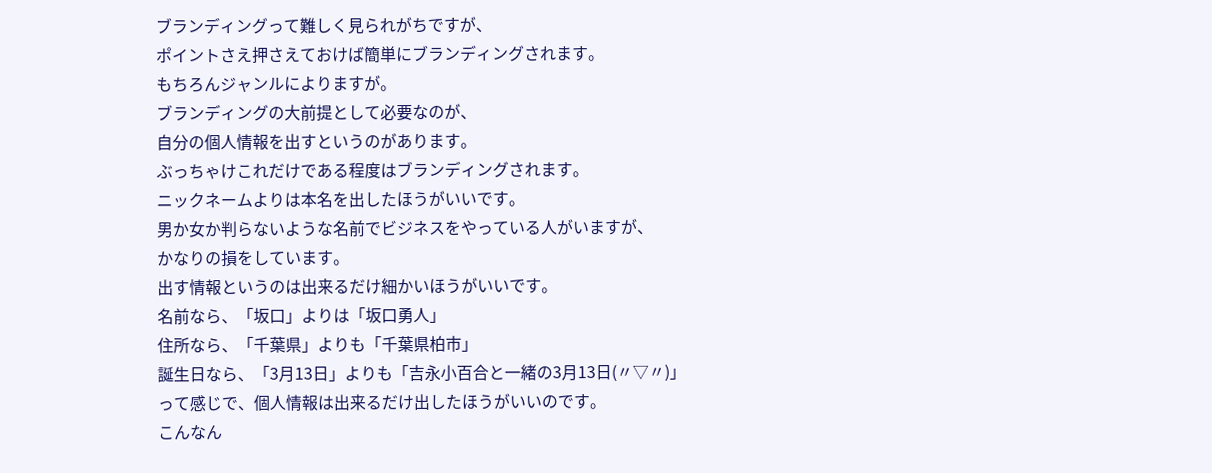ブランディングって難しく見られがちですが、
ポイントさえ押さえておけば簡単にブランディングされます。
もちろんジャンルによりますが。
ブランディングの大前提として必要なのが、
自分の個人情報を出すというのがあります。
ぶっちゃけこれだけである程度はブランディングされます。
ニックネームよりは本名を出したほうがいいです。
男か女か判らないような名前でビジネスをやっている人がいますが、
かなりの損をしています。
出す情報というのは出来るだけ細かいほうがいいです。
名前なら、「坂口」よりは「坂口勇人」
住所なら、「千葉県」よりも「千葉県柏市」
誕生日なら、「3月13日」よりも「吉永小百合と一緒の3月13日(〃▽〃)」
って感じで、個人情報は出来るだけ出したほうがいいのです。
こんなん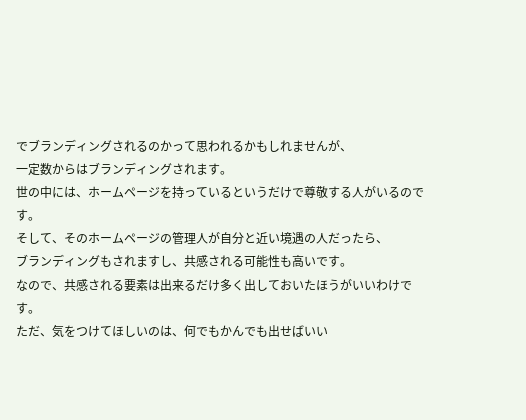でブランディングされるのかって思われるかもしれませんが、
一定数からはブランディングされます。
世の中には、ホームページを持っているというだけで尊敬する人がいるのです。
そして、そのホームページの管理人が自分と近い境遇の人だったら、
ブランディングもされますし、共感される可能性も高いです。
なので、共感される要素は出来るだけ多く出しておいたほうがいいわけです。
ただ、気をつけてほしいのは、何でもかんでも出せばいい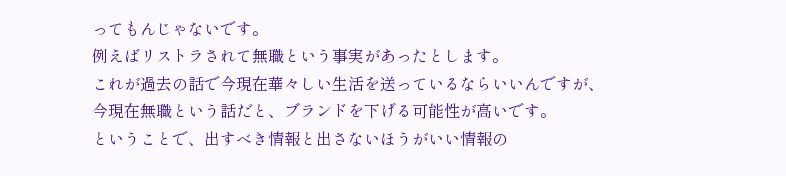ってもんじゃないです。
例えばリストラされて無職という事実があったとします。
これが過去の話で今現在華々しい生活を送っているならいいんですが、
今現在無職という話だと、ブランドを下げる可能性が高いです。
ということで、出すべき情報と出さないほうがいい情報の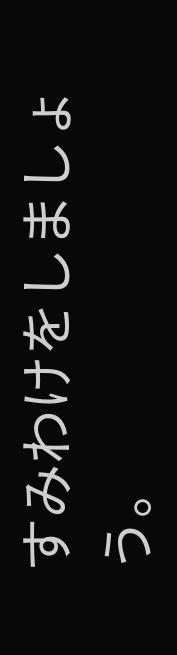すみわけをしましょう。